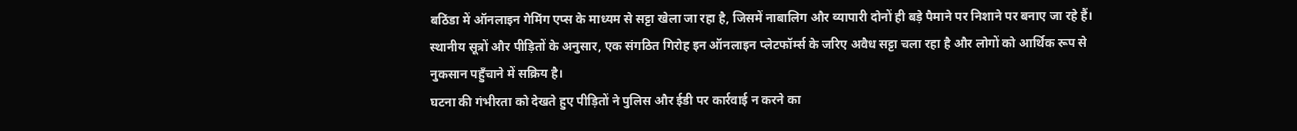बठिंडा में ऑनलाइन गेमिंग एप्स के माध्यम से सट्टा खेला जा रहा है, जिसमें नाबालिग और व्यापारी दोनों ही बड़े पैमाने पर निशाने पर बनाए जा रहे हैं। स्थानीय सूत्रों और पीड़ितों के अनुसार, एक संगठित गिरोह इन ऑनलाइन प्लेटफॉर्म्स के जरिए अवैध सट्टा चला रहा है और लोगों को आर्थिक रूप से नुकसान पहुँचाने में सक्रिय है।
घटना की गंभीरता को देखते हुए पीड़ितों ने पुलिस और ईडी पर कार्रवाई न करने का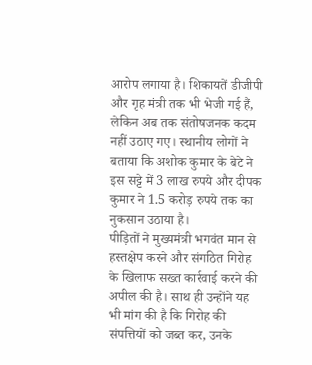आरोप लगाया है। शिकायतें डीजीपी और गृह मंत्री तक भी भेजी गई हैं, लेकिन अब तक संतोषजनक कदम नहीं उठाए गए। स्थानीय लोगों ने बताया कि अशोक कुमार के बेटे ने इस सट्टे में 3 लाख रुपये और दीपक कुमार ने 1.5 करोड़ रुपये तक का नुकसान उठाया है।
पीड़ितों ने मुख्यमंत्री भगवंत मान से हस्तक्षेप करने और संगठित गिरोह के खिलाफ सख्त कार्रवाई करने की अपील की है। साथ ही उन्होंने यह भी मांग की है कि गिरोह की संपत्तियों को जब्त कर, उनके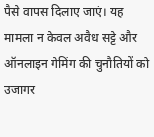पैसे वापस दिलाए जाएं। यह मामला न केवल अवैध सट्टे और ऑनलाइन गेमिंग की चुनौतियों को उजागर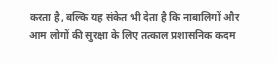करता है, बल्कि यह संकेत भी देता है कि नाबालिगों और आम लोगों की सुरक्षा के लिए तत्काल प्रशासनिक कदम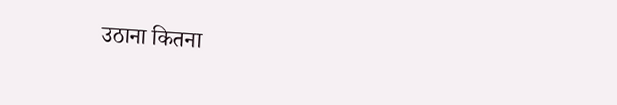उठाना कितना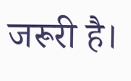जरूरी है।